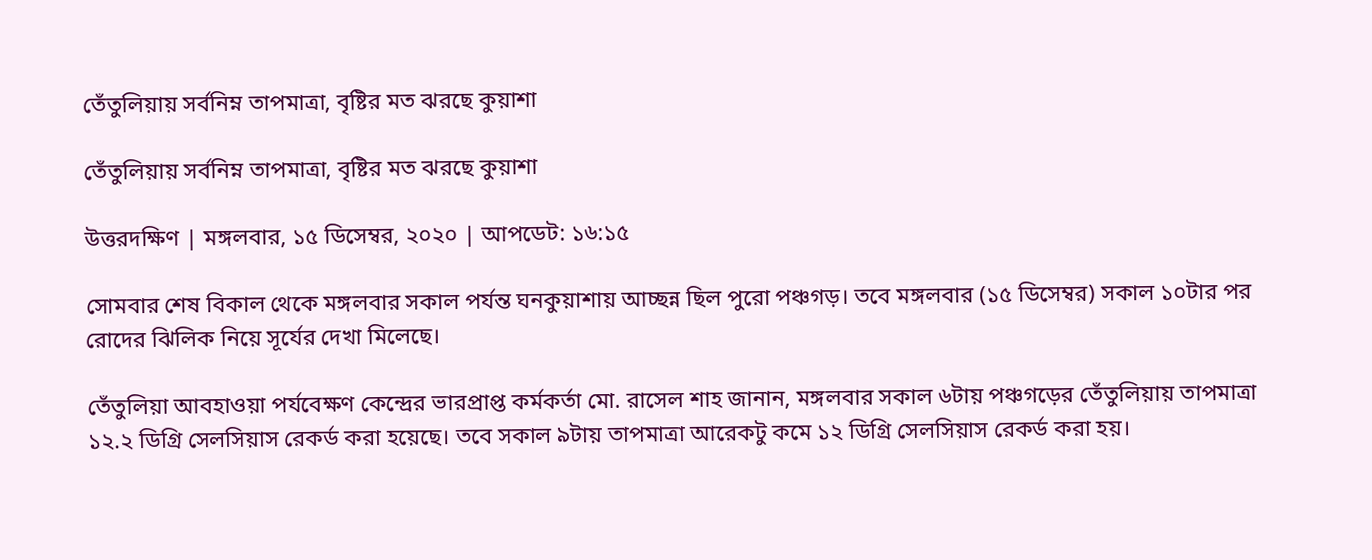তেঁতুলিয়ায় সর্বনিম্ন তাপমাত্রা, বৃষ্টির মত ঝরছে কুয়াশা

তেঁতুলিয়ায় সর্বনিম্ন তাপমাত্রা, বৃষ্টির মত ঝরছে কুয়াশা

উত্তরদক্ষিণ | মঙ্গলবার, ১৫ ডিসেম্বর, ২০২০ | আপডেট: ১৬:১৫

সোমবার শেষ বিকাল থেকে মঙ্গলবার সকাল পর্যন্ত ঘনকুয়াশায় আচ্ছন্ন ছিল পুরো পঞ্চগড়। তবে মঙ্গলবার (১৫ ডিসেম্বর) সকাল ১০টার পর রোদের ঝিলিক নিয়ে সূর্যের দেখা মিলেছে।

তেঁতুলিয়া আবহাওয়া পর্যবেক্ষণ কেন্দ্রের ভারপ্রাপ্ত কর্মকর্তা মো. রাসেল শাহ জানান, মঙ্গলবার সকাল ৬টায় পঞ্চগড়ের তেঁতুলিয়ায় তাপমাত্রা ১২.২ ডিগ্রি সেলসিয়াস রেকর্ড করা হয়েছে। তবে সকাল ৯টায় তাপমাত্রা আরেকটু কমে ১২ ডিগ্রি সেলসিয়াস রেকর্ড করা হয়।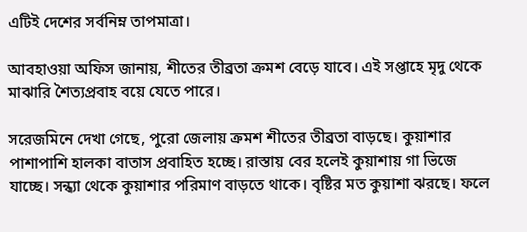এটিই দেশের সর্বনিম্ন তাপমাত্রা।

আবহাওয়া অফিস জানায়, শীতের তীব্রতা ক্রমশ বেড়ে যাবে। এই সপ্তাহে মৃদু থেকে মাঝারি শৈত্যপ্রবাহ বয়ে যেতে পারে।

সরেজমিনে দেখা গেছে, পুরো জেলায় ক্রমশ শীতের তীব্রতা বাড়ছে। কুয়াশার পাশাপাশি হালকা বাতাস প্রবাহিত হচ্ছে। রাস্তায় বের হলেই কুয়াশায় গা ভিজে যাচ্ছে। সন্ধ্যা থেকে কুয়াশার পরিমাণ বাড়তে থাকে। বৃষ্টির মত কুয়াশা ঝরছে। ফলে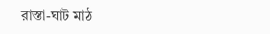রাস্তা-ঘাট মাঠ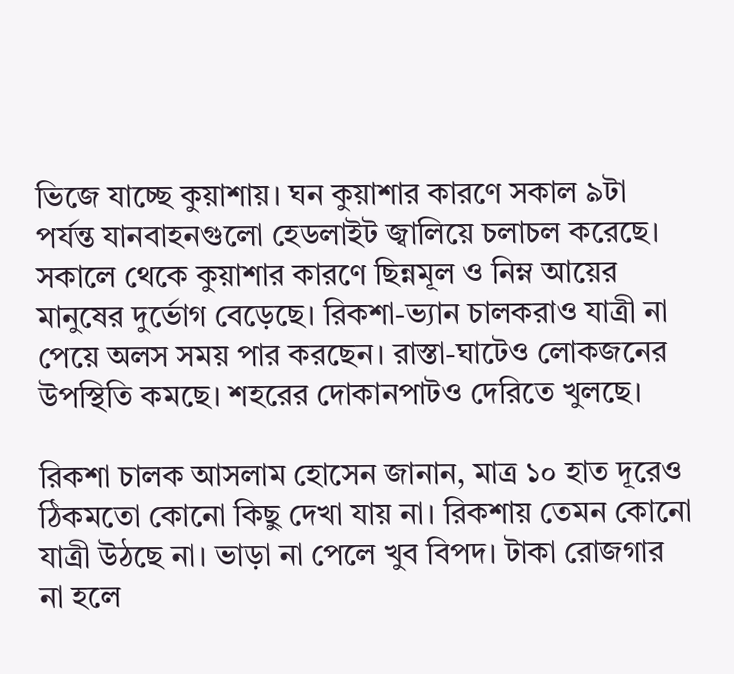ভিজে যাচ্ছে কুয়াশায়। ঘন কুয়াশার কারণে সকাল ৯টা পর্যন্ত যানবাহনগুলো হেডলাইট জ্বালিয়ে চলাচল করেছে। সকালে থেকে কুয়াশার কারণে ছিন্নমূল ও নিম্ন আয়ের মানুষের দুর্ভোগ বেড়েছে। রিকশা-ভ্যান চালকরাও যাত্রী না পেয়ে অলস সময় পার করছেন। রাস্তা-ঘাটেও লোকজনের উপস্থিতি কমছে। শহরের দোকানপাটও দেরিতে খুলছে।

রিকশা চালক আসলাম হোসেন জানান, মাত্র ১০ হাত দূরেও ঠিকমতো কোনো কিছু দেখা যায় না। রিকশায় তেমন কোনো যাত্রী উঠছে না। ভাড়া না পেলে খুব বিপদ। টাকা রোজগার না হলে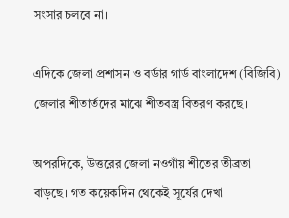সংসার চলবে না।

এদিকে জেলা প্রশাসন ও বর্ডার গার্ড বাংলাদেশ (বিজিবি) জেলার শীতার্তদের মাঝে শীতবস্ত্র বিতরণ করছে।

অপরদিকে, উত্তরের জেলা নওগাঁয় শীতের তীব্রতা বাড়ছে। গত কয়েকদিন থেকেই সূর্যের দেখা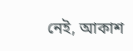নেই, আকাশ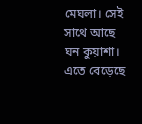মেঘলা। সেই সাথে আছে ঘন কুয়াশা। এতে বেড়েছে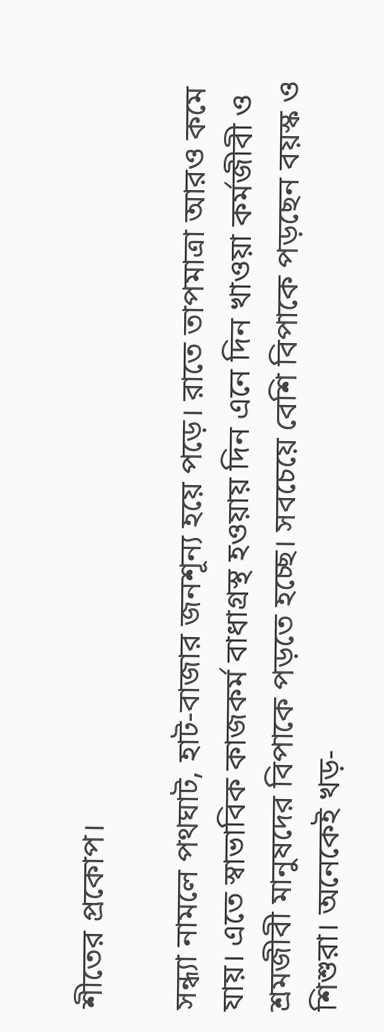শীতের প্রকোপ।

সন্ধ্যা নামলে পথঘাট, হাট-বাজার জনশূন্য হয়ে পড়ে। রাতে তাপমাত্রা আরও কমে যায়। এতে স্বাভাবিক কাজকর্ম বাধাগ্রস্থ হওয়ায় দিন এনে দিন খাওয়া কর্মজীবী ও শ্রমজীবী মানুষদের বিপাকে পড়তে হচ্ছে। সবচেয়ে বেশি বিপাকে পড়ছেন বয়স্ক ও শিশুরা। অনেকেই খড়-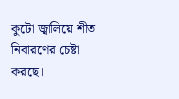কুটো জ্বালিয়ে শীত নিবারণের চেষ্টা করছে।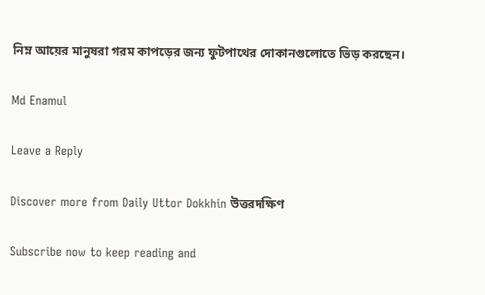নিম্ন আয়ের মানুষরা গরম কাপড়ের জন্য ফুটপাথের দোকানগুলোতে ভিড় করছেন।

Md Enamul

Leave a Reply

Discover more from Daily Uttor Dokkhin উত্তরদক্ষিণ

Subscribe now to keep reading and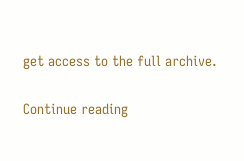get access to the full archive.

Continue reading